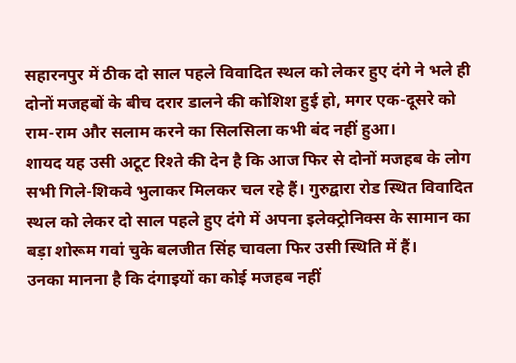सहारनपुर में ठीक दो साल पहले विवादित स्थल को लेकर हुए दंगे ने भले ही दोनों मजहबों के बीच दरार डालने की कोशिश हुई हो, मगर एक-दूसरे को राम-राम और सलाम करने का सिलसिला कभी बंद नहीं हुआ।
शायद यह उसी अटूट रिश्ते की देन है कि आज फिर से दोनों मजहब के लोग सभी गिले-शिकवे भुलाकर मिलकर चल रहे हैं। गुरुद्वारा रोड स्थित विवादित स्थल को लेकर दो साल पहले हुए दंगे में अपना इलेक्ट्रोनिक्स के सामान का बड़ा शोरूम गवां चुके बलजीत सिंह चावला फिर उसी स्थिति में हैं।
उनका मानना है कि दंगाइयों का कोई मजहब नहीं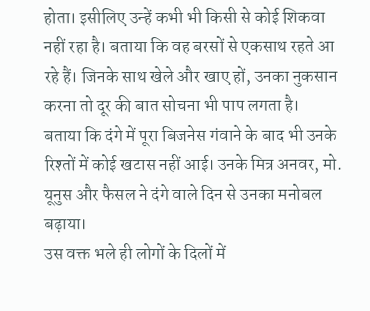होता। इसीलिए उन्हें कभी भी किसी से कोई शिकवा नहीं रहा है। बताया कि वह बरसों से एकसाथ रहते आ रहे हैं। जिनके साथ खेले और खाए हों, उनका नुकसान करना तो दूर की बात सोचना भी पाप लगता है।
बताया कि दंगे में पूरा बिजनेस गंवाने के बाद भी उनके रिश्तों में कोई खटास नहीं आई। उनके मित्र अनवर, मो. यूनुस और फैसल ने दंगे वाले दिन से उनका मनोबल बढ़ाया।
उस वक्त भले ही लोगों के दिलों में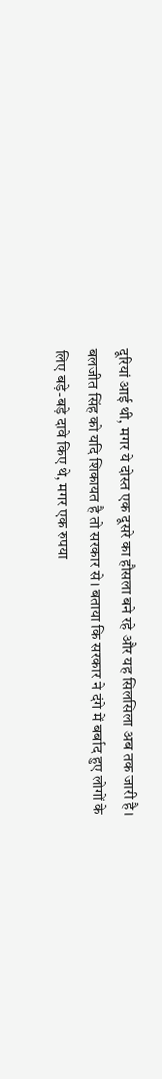दूरियां आई थी, मगर ये दोस्त एक दूसरे का हौसला बने रहे और यह सिलसिला अब तक जारी है। बलजीत सिंह को यदि शिकायत है तो सरकार से। बताया कि सरकार ने दंगे में बर्बाद हुए लोगों के लिए बड़े-बड़े दावे किए थे, मगर एक रुपया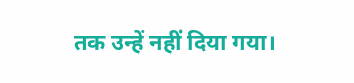तक उन्हें नहीं दिया गया।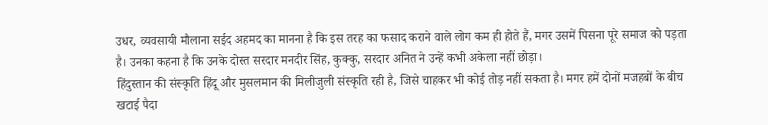उधर, व्यवसायी मौलाना सईद अहमद का मानना है कि इस तरह का फसाद कराने वाले लोग कम ही होते हैं, मगर उसमें पिसना पूरे समाज को पड़ता है। उनका कहना है कि उनके दोस्त सरदार मनदीर सिंह, कुक्कु, सरदार अनित ने उन्हें कभी अकेला नहीं छोड़ा।
हिंदुस्तान की संस्कृति हिंदू और मुसलमान की मिलीजुली संस्कृति रही है, जिसे चाहकर भी कोई तोड़ नहीं सकता है। मगर हमें दोनों मजहबों के बीच खटाई पैदा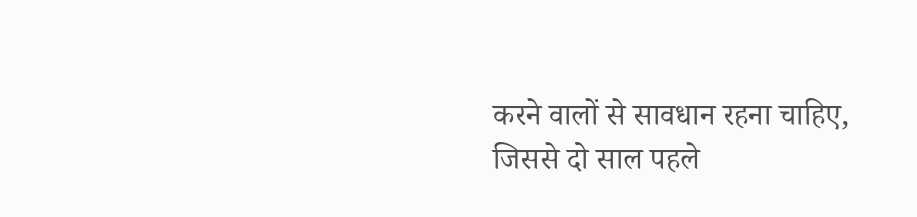करने वालों से सावधान रहना चाहिए, जिससे दो साल पहले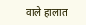वाले हालात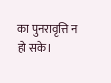का पुनरावृत्ति न हो सके।